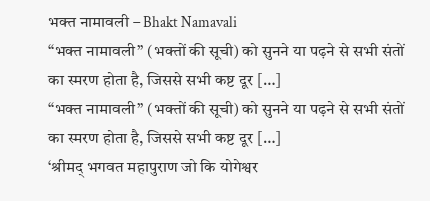भक्त नामावली – Bhakt Namavali
“भक्त नामावली” (भक्तों की सूची) को सुनने या पढ़ने से सभी संतों का स्मरण होता है, जिससे सभी कष्ट दूर […]
“भक्त नामावली” (भक्तों की सूची) को सुनने या पढ़ने से सभी संतों का स्मरण होता है, जिससे सभी कष्ट दूर […]
‘श्रीमद् भगवत महापुराण जो कि योगेश्वर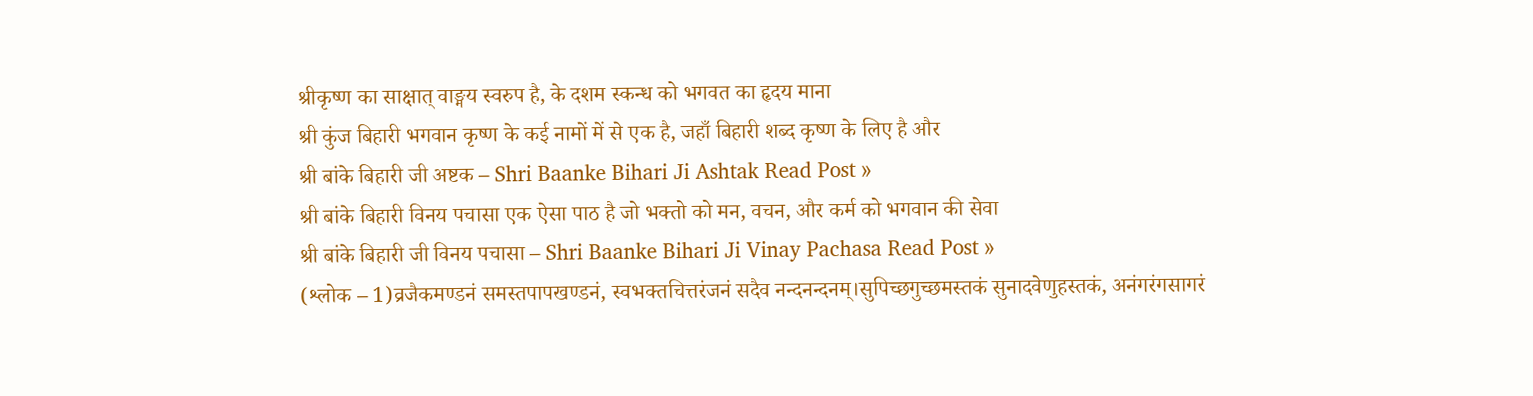श्रीकृष्ण का साक्षात् वाङ्मय स्वरुप है, के दशम स्कन्ध को भगवत का हृदय माना
श्री कुंज बिहारी भगवान कृष्ण के कई नामों में से एक है, जहाँ बिहारी शब्द कृष्ण के लिए है और
श्री बांके बिहारी जी अष्टक – Shri Baanke Bihari Ji Ashtak Read Post »
श्री बांके बिहारी विनय पचासा एक ऐसा पाठ है जो भक्तो को मन, वचन, और कर्म को भगवान की सेवा
श्री बांके बिहारी जी विनय पचासा – Shri Baanke Bihari Ji Vinay Pachasa Read Post »
(श्लोक – 1)व्रजैकमण्डनं समस्तपापखण्डनं, स्वभक्तचित्तरंजनं सदैव नन्दनन्दनम्।सुपिच्छगुच्छमस्तकं सुनादवेणुहस्तकं, अनंगरंगसागरं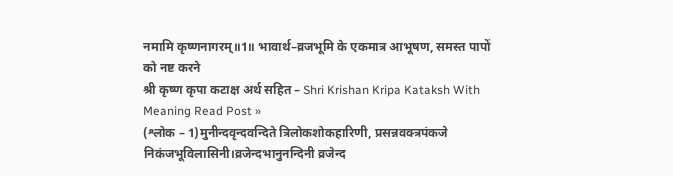नमामि कृष्णनागरम्॥1॥ भावार्थ–व्रजभूमि के एकमात्र आभूषण, समस्त पापों को नष्ट करने
श्री कृष्ण कृपा कटाक्ष अर्थ सहित – Shri Krishan Kripa Kataksh With Meaning Read Post »
(श्लोक – 1)मुनीन्दवृन्दवन्दिते त्रिलोकशोकहारिणी, प्रसन्नवक्त्रपंकजे निकंजभूविलासिनी।व्रजेन्दभानुनन्दिनी व्रजेन्द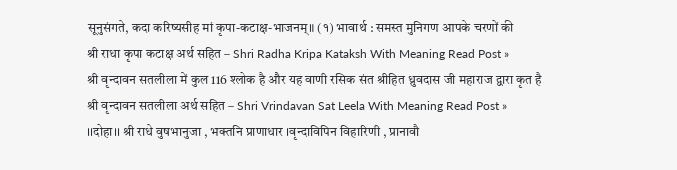सूनुसंगते, कदा करिष्यसीह मां कृपा-कटाक्ष-भाजनम्॥ (१) भावार्थ : समस्त मुनिगण आपके चरणों की
श्री राधा कृपा कटाक्ष अर्थ सहित – Shri Radha Kripa Kataksh With Meaning Read Post »
श्री वृन्दावन सतलीला में कुल 116 श्लोक है और यह वाणी रसिक संत श्रीहित ध्रुवदास जी महाराज द्वारा कृत है
श्री वृन्दावन सतलीला अर्थ सहित – Shri Vrindavan Sat Leela With Meaning Read Post »
।।दोहा।। श्री राधे वुषभानुजा , भक्तनि प्राणाधार ।वृन्दाविपिन विहारिणी , प्रानावौ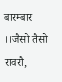बारम्बार ।।जैसो तैसो रावरौ,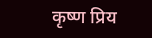कृष्ण प्रिय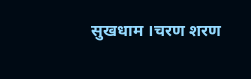सुखधाम ।चरण शरण